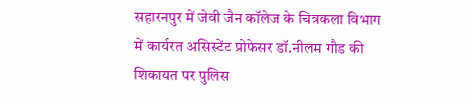सहारनपुर में जेवी जैन कॉलेज के चित्रकला विभाग में कार्यरत असिस्टेंट प्रोफेसर डॉ.नीलम गौड की शिकायत पर पुलिस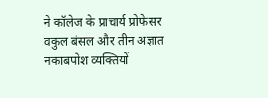ने कॉलेज के प्राचार्य प्रोफेसर वकुल बंसल और तीन अज्ञात नकाबपोश व्यक्तियों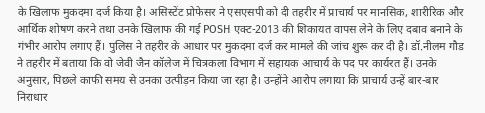के खिलाफ मुकदमा दर्ज किया है। असिस्टेंट प्रोफेसर ने एसएसपी को दी तहरीर में प्राचार्य पर मानसिक, शारीरिक और आर्थिक शोषण करने तथा उनके खिलाफ की गई POSH एक्ट-2013 की शिकायत वापस लेने के लिए दबाव बनाने के गंभीर आरोप लगाए हैं। पुलिस ने तहरीर के आधार पर मुकदमा दर्ज कर मामले की जांच शुरू कर दी है। डॉ.नीलम गौड ने तहरीर में बताया कि वो जेवी जैन कॉलेज में चित्रकला विभाग में सहायक आचार्य के पद पर कार्यरत हैं। उनके अनुसार, पिछले काफी समय से उनका उत्पीड़न किया जा रहा है। उन्होंने आरोप लगाया कि प्राचार्य उन्हें बार-बार निराधार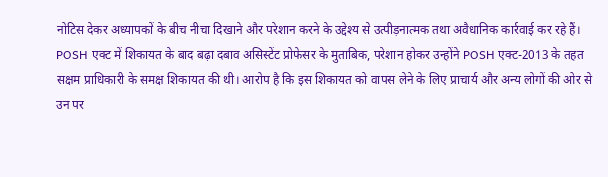नोटिस देकर अध्यापकों के बीच नीचा दिखाने और परेशान करने के उद्देश्य से उत्पीड़नात्मक तथा अवैधानिक कार्रवाई कर रहे हैं। POSH एक्ट में शिकायत के बाद बढ़ा दबाव असिस्टेंट प्रोफेसर के मुताबिक, परेशान होकर उन्होंने POSH एक्ट-2013 के तहत सक्षम प्राधिकारी के समक्ष शिकायत की थी। आरोप है कि इस शिकायत को वापस लेने के लिए प्राचार्य और अन्य लोगों की ओर से उन पर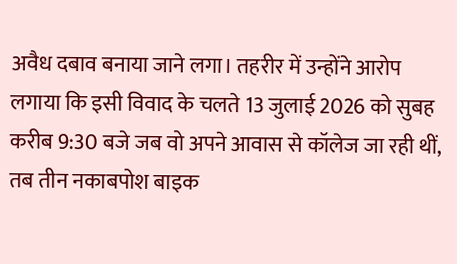अवैध दबाव बनाया जाने लगा। तहरीर में उन्होंने आरोप लगाया कि इसी विवाद के चलते 13 जुलाई 2026 को सुबह करीब 9:30 बजे जब वो अपने आवास से कॉलेज जा रही थीं, तब तीन नकाबपोश बाइक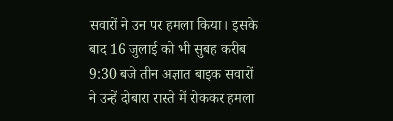सवारों ने उन पर हमला किया। इसके बाद 16 जुलाई को भी सुबह करीब 9:30 बजे तीन अज्ञात बाइक सवारों ने उन्हें दोबारा रास्ते में रोककर हमला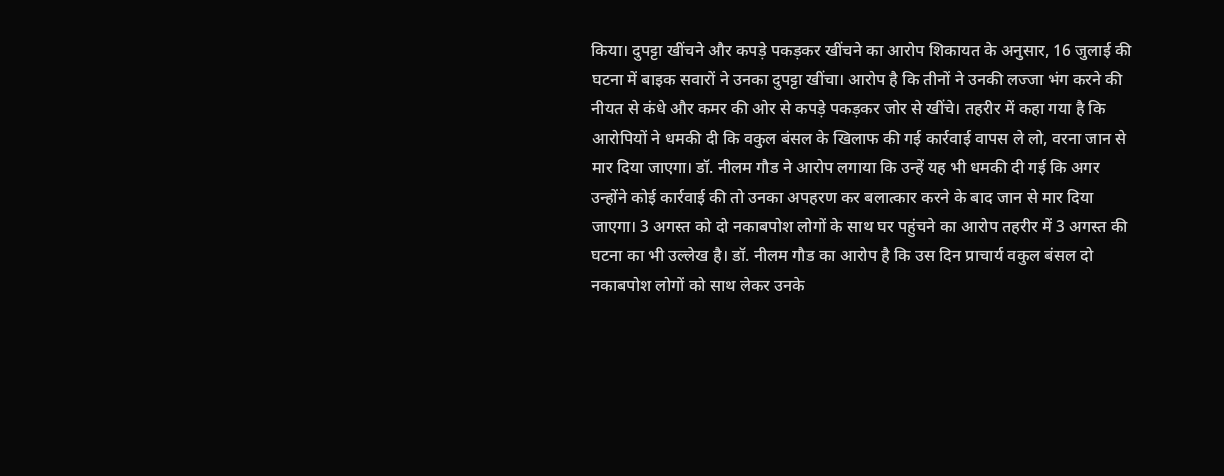किया। दुपट्टा खींचने और कपड़े पकड़कर खींचने का आरोप शिकायत के अनुसार, 16 जुलाई की घटना में बाइक सवारों ने उनका दुपट्टा खींचा। आरोप है कि तीनों ने उनकी लज्जा भंग करने की नीयत से कंधे और कमर की ओर से कपड़े पकड़कर जोर से खींचे। तहरीर में कहा गया है कि आरोपियों ने धमकी दी कि वकुल बंसल के खिलाफ की गई कार्रवाई वापस ले लो, वरना जान से मार दिया जाएगा। डॉ. नीलम गौड ने आरोप लगाया कि उन्हें यह भी धमकी दी गई कि अगर उन्होंने कोई कार्रवाई की तो उनका अपहरण कर बलात्कार करने के बाद जान से मार दिया जाएगा। 3 अगस्त को दो नकाबपोश लोगों के साथ घर पहुंचने का आरोप तहरीर में 3 अगस्त की घटना का भी उल्लेख है। डॉ. नीलम गौड का आरोप है कि उस दिन प्राचार्य वकुल बंसल दो नकाबपोश लोगों को साथ लेकर उनके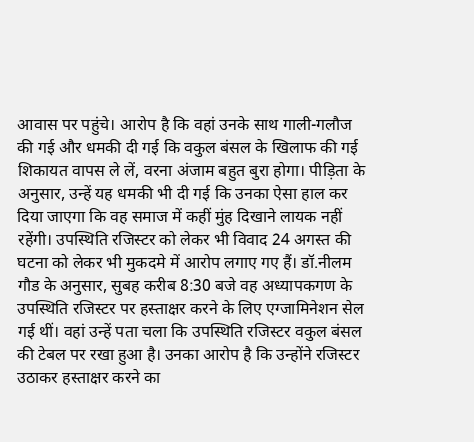आवास पर पहुंचे। आरोप है कि वहां उनके साथ गाली-गलौज की गई और धमकी दी गई कि वकुल बंसल के खिलाफ की गई शिकायत वापस ले लें, वरना अंजाम बहुत बुरा होगा। पीड़िता के अनुसार, उन्हें यह धमकी भी दी गई कि उनका ऐसा हाल कर दिया जाएगा कि वह समाज में कहीं मुंह दिखाने लायक नहीं रहेंगी। उपस्थिति रजिस्टर को लेकर भी विवाद 24 अगस्त की घटना को लेकर भी मुकदमे में आरोप लगाए गए हैं। डॉ.नीलम गौड के अनुसार, सुबह करीब 8:30 बजे वह अध्यापकगण के उपस्थिति रजिस्टर पर हस्ताक्षर करने के लिए एग्जामिनेशन सेल गई थीं। वहां उन्हें पता चला कि उपस्थिति रजिस्टर वकुल बंसल की टेबल पर रखा हुआ है। उनका आरोप है कि उन्होंने रजिस्टर उठाकर हस्ताक्षर करने का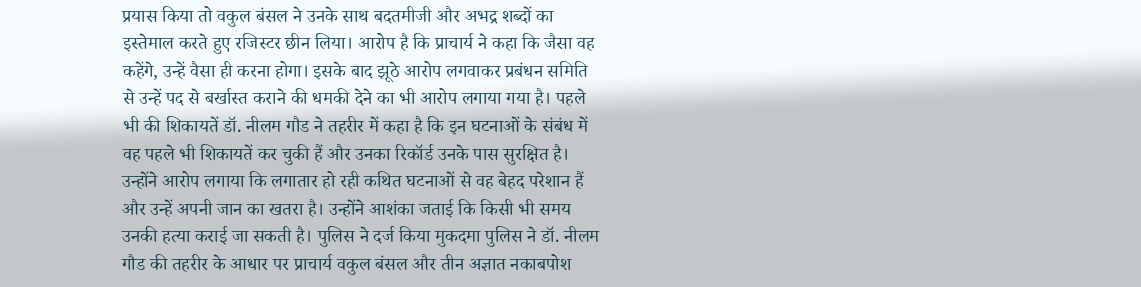प्रयास किया तो वकुल बंसल ने उनके साथ बदतमीजी और अभद्र शब्दों का इस्तेमाल करते हुए रजिस्टर छीन लिया। आरोप है कि प्राचार्य ने कहा कि जैसा वह कहेंगे, उन्हें वैसा ही करना होगा। इसके बाद झूठे आरोप लगवाकर प्रबंधन समिति से उन्हें पद से बर्खास्त कराने की धमकी देने का भी आरोप लगाया गया है। पहले भी की शिकायतें डॉ. नीलम गौड ने तहरीर में कहा है कि इन घटनाओं के संबंध में वह पहले भी शिकायतें कर चुकी हैं और उनका रिकॉर्ड उनके पास सुरक्षित है। उन्होंने आरोप लगाया कि लगातार हो रही कथित घटनाओं से वह बेहद परेशान हैं और उन्हें अपनी जान का खतरा है। उन्होंने आशंका जताई कि किसी भी समय उनकी हत्या कराई जा सकती है। पुलिस ने दर्ज किया मुकदमा पुलिस ने डॉ. नीलम गौड की तहरीर के आधार पर प्राचार्य वकुल बंसल और तीन अज्ञात नकाबपोश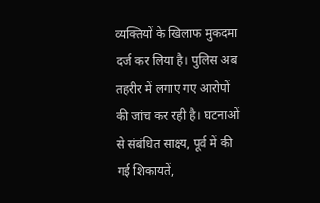व्यक्तियों के खिलाफ मुकदमा दर्ज कर लिया है। पुलिस अब तहरीर में लगाए गए आरोपों की जांच कर रही है। घटनाओं से संबंधित साक्ष्य, पूर्व में की गई शिकायतें,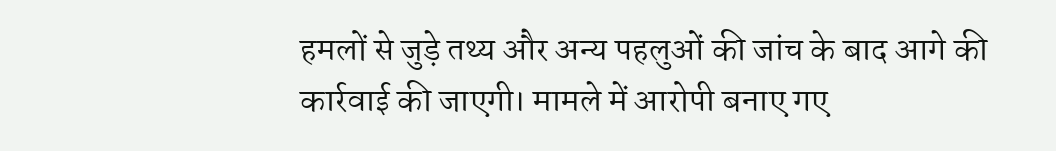हमलों से जुड़े तथ्य और अन्य पहलुओं की जांच के बाद आगे की कार्रवाई की जाएगी। मामले में आरोपी बनाए गए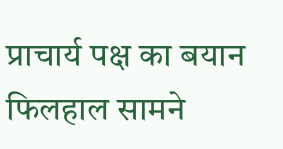प्राचार्य पक्ष का बयान फिलहाल सामने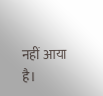नहीं आया है।